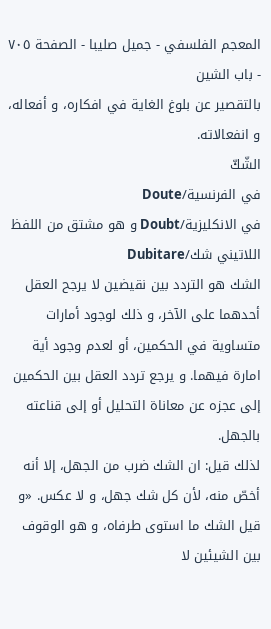المعجم الفلسفي - جميل صليبا - الصفحة ٧٠٥ - باب الشين
بالتقصير عن بلوغ الغاية في افكاره، و أفعاله، و انفعالاته.
الشّكّ
في الفرنسية/Doute
في الانكليزية/Doubt و هو مشتق من اللفظ اللاتيني شك/Dubitare
الشك هو التردد بين نقيضين لا يرجح العقل أحدهما على الآخر، و ذلك لوجود أمارات متساوية في الحكمين، أو لعدم وجود أية امارة فيهما. و يرجع تردد العقل بين الحكمين إلى عجزه عن معاناة التحليل أو إلى قناعته بالجهل.
لذلك قيل: ان الشك ضرب من الجهل، إلا أنه أخصّ منه، لأن كل شك جهل، و لا عكس. «و قيل الشك ما استوى طرفاه، و هو الوقوف بين الشيئين لا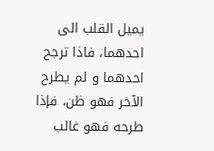يميل القلب الى احدهما، فاذا ترجح احدهما و لم يطرح الآخر فهو ظن، فإذا طرحه فهو غالب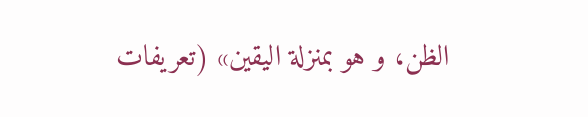الظن، و هو بمنزلة اليقين» (تعريفات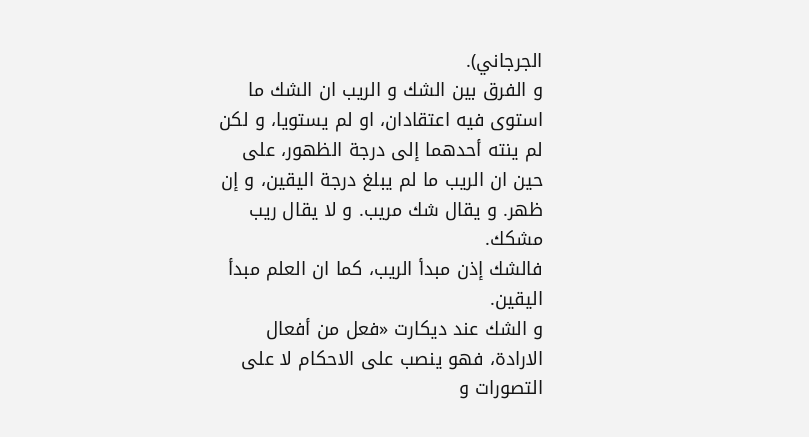الجرجاني).
و الفرق بين الشك و الريب ان الشك ما استوى فيه اعتقادان، او لم يستويا، و لكن لم ينته أحدهما إلى درجة الظهور، على حين ان الريب ما لم يبلغ درجة اليقين، و إن ظهر. و يقال شك مريب. و لا يقال ريب مشكك.
فالشك إذن مبدأ الريب، كما ان العلم مبدأ اليقين.
و الشك عند ديكارت «فعل من أفعال الارادة، فهو ينصب على الاحكام لا على التصورات و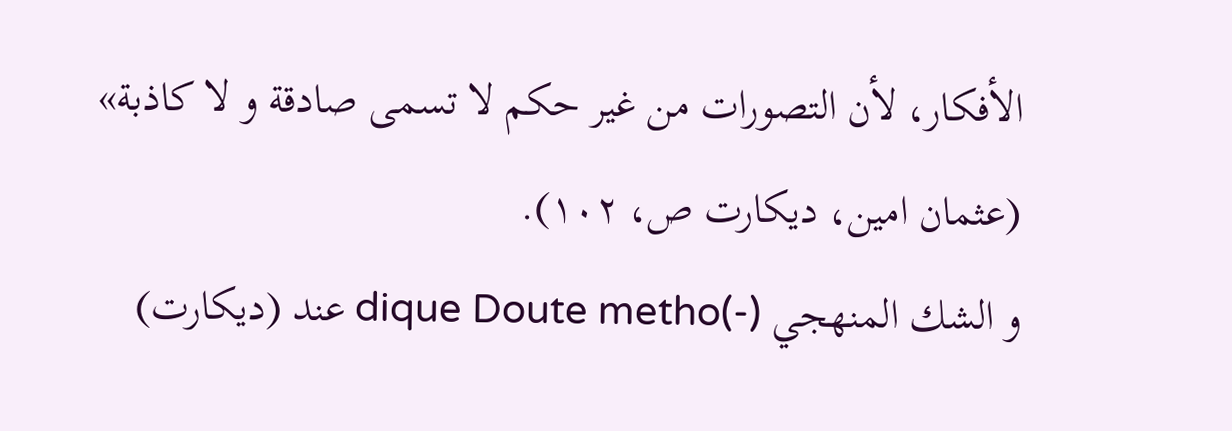الأفكار، لأن التصورات من غير حكم لا تسمى صادقة و لا كاذبة» (عثمان امين، ديكارت ص، ١٠٢).
و الشك المنهجي (-)dique Doute metho عند (ديكارت)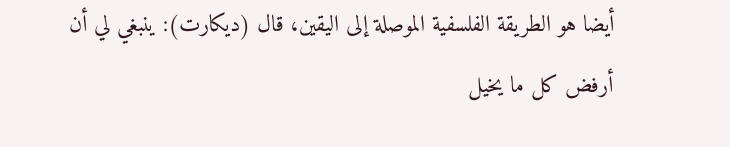أيضا هو الطريقة الفلسفية الموصلة إلى اليقين، قال (ديكارت): ينبغي لي أن أرفض كل ما يخيل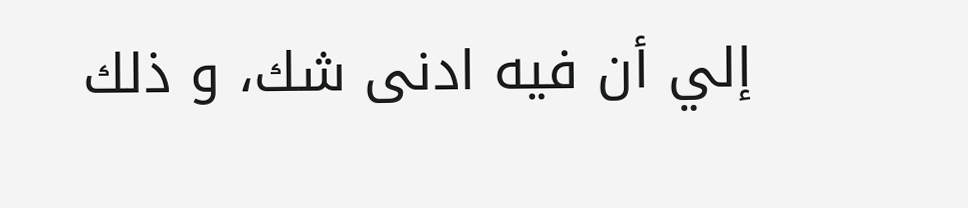إلي أن فيه ادنى شك، و ذلك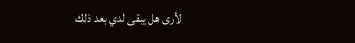لأرى هل يبقى لدي بعد ذلك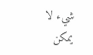شيء لا يمكن